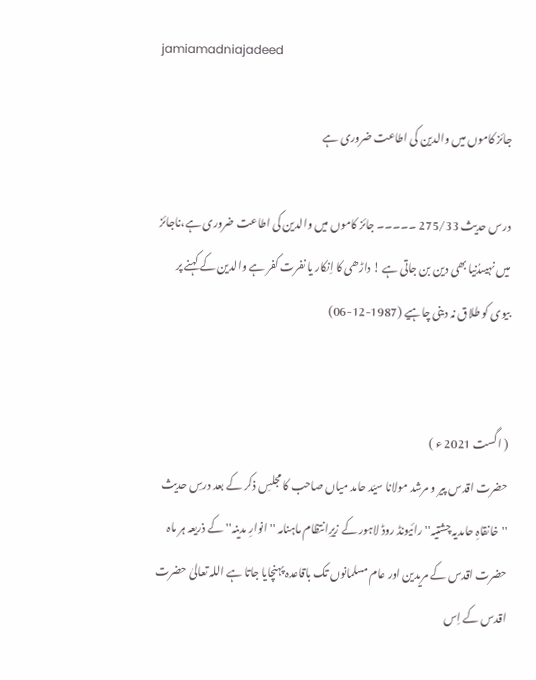jamiamadniajadeed

جائز کاموں میں والدین کی اطاعت ضروری ہے

درس حدیث 275/33 ۔۔۔۔۔ جائز کاموں میں والدین کی اطاعت ضروری ہے،ناجائز میں نہیںدُنیا بھی دین بن جاتی ہے ! داڑھی کا اِنکار یا نفرت کفر ہے والدین کے کہنے پر بیوی کو طلاق نہ دینی چاہیے (1987-12-06)


( اگست 2021 ء )
حضرت اقدس پیر و مرشد مولانا سیّد حامد میاں صاحب کا مجلسِ ذکر کے بعد درسِ حدیث ''خانقاہِ حامدیہ چشتیہ'' رائیونڈ روڈ لاہور کے زیرِانتظام ماہنامہ '' انوارِ مدینہ'' کے ذریعہ ہر ماہ حضرت اقدس کے مریدین اور عام مسلمانوں تک باقاعدہ پہنچایا جاتا ہے اللہ تعالیٰ حضرت اقدس کے اِس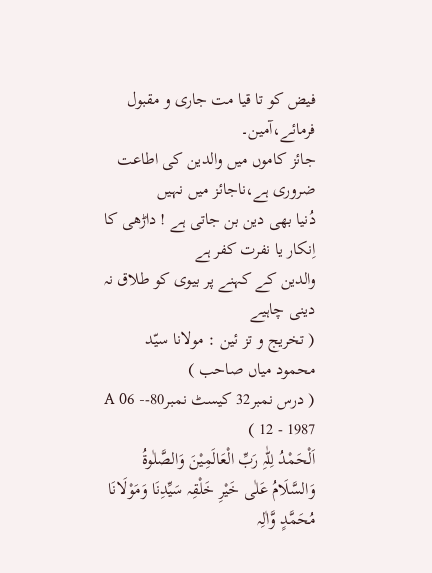فیض کو تا قیا مت جاری و مقبول فرمائے،آمین۔
جائز کاموں میں والدین کی اطاعت ضروری ہے،ناجائز میں نہیں
دُنیا بھی دین بن جاتی ہے ! داڑھی کا اِنکار یا نفرت کفر ہے
والدین کے کہنے پر بیوی کو طلاق نہ دینی چاہیے
( تخریج و تز ئین : مولانا سیّد محمود میاں صاحب )
( درس نمبر32 کیسٹ نمبر80-A 06 - 12 - 1987 )
اَلْحَمْدُ لِلّٰہِ رَبِّ الْعَالَمِیْنَ وَالصَّلٰوةُ وَالسَّلَامُ عَلٰی خَیْرِ خَلْقِہ سَیِّدِنَا وَمَوْلَانَا مُحَمَّدٍ وَّاٰلِہ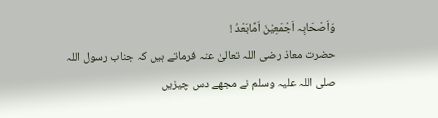وَاَصْحَابِہ اَجْمَعِیْنَ اَمَّابَعْدُ !
حضرت معاذ رضی اللہ تعالیٰ عنہ فرماتے ہیں کہ جناب رسول اللہ صلی اللہ علیہ وسلم نے مجھے دس چیزیں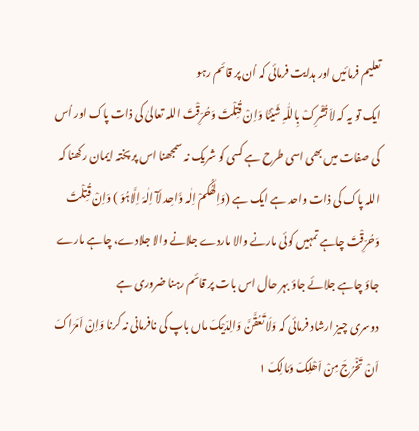تعلیم فرمائیں اور ہدایت فرمائی کہ اُن پر قائم رہو
ایک تو یہ کہ لاَ تُشْرِکْ بِاللّٰہِ شَیْئًا وَاِنْ قُتِلْتَ وَحُرِّقْتَ اللہ تعالیٰ کی ذات پاک اور اُس کی صفات میں بھی اسی طرح ہے کسی کو شریک نہ سمجھنا اس پر پختہ ایمان رکھنا کہ اللہ پاک کی ذات واحد ہے ایک ہے (وَاِلٰھُکُمْ اِلٰہ وَّاحِد لَآ اِلٰہَ اِلَّاہُوَ ) وَاِنْ قُتِلْتَ وَحُرِّقْتَ چاہے تمہیں کوئی مارنے والا ماردے جلانے والا جلادے، چاہے مارے جاؤ چاہے جلائے جاؤ بہر حال اس بات پر قائم رہنا ضروری ہے
دوسری چیز ارشاد فرمائی کہ وَلَا تَعُقَّنَّ وَالِدَیْکَ ماں باپ کی نافرمانی نہ کرنا وَاِنْ اَمَرَاکَ اَنْ تَخْرُجَ مِنْ اَھْلِکَ وَمَالِکَ ١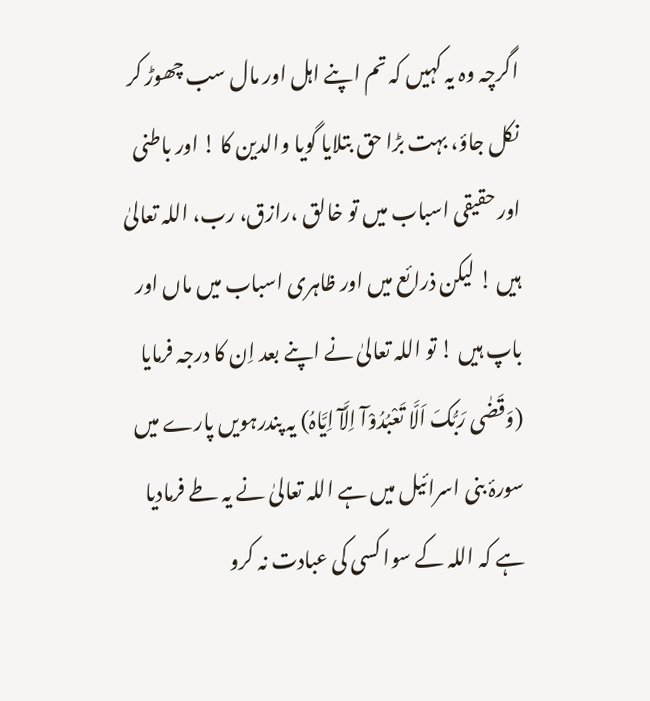اگرچہ وہ یہ کہیں کہ تم اپنے اہل اور مال سب چھوڑ کر نکل جاؤ، بہت بڑا حق بتلایا گویا والدین کا ! اور باطنی اور حقیقی اسباب میں تو خالق ،رازق، رب، اللہ تعالیٰ ہیں ! لیکن ذرائع میں اور ظاہری اسباب میں ماں اور باپ ہیں ! تو اللہ تعالیٰ نے اپنے بعد اِن کا درجہ فرمایا (وَقَضٰی رَبُّکَ اَلَّا تَعْبُدُوْآ اِلَّآ اِیَّاہُ) یہ پندرہویں پارے میں سورۂ بنی اسرائیل میں ہے اللہ تعالیٰ نے یہ طے فرمادیا ہے کہ اللہ کے سوا کسی کی عبادت نہ کرو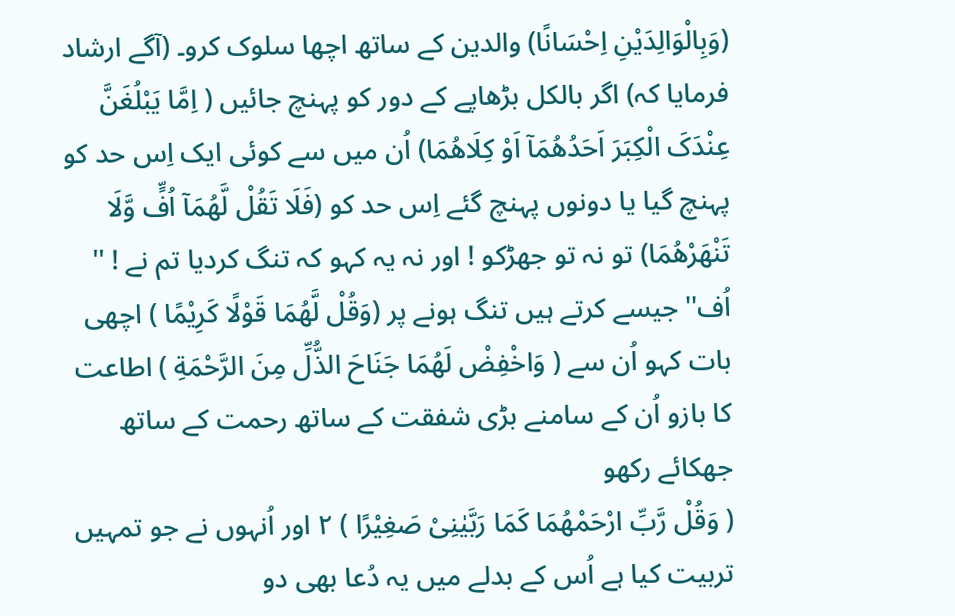(وَبِالْوَالِدَیْنِ اِحْسَانًا) والدین کے ساتھ اچھا سلوک کرو۔ (آگے ارشاد فرمایا کہ) اگر بالکل بڑھاپے کے دور کو پہنچ جائیں ( اِمَّا یَبْلُغَنَّ عِنْدَکَ الْکِبَرَ اَحَدُھُمَآ اَوْ کِلَاھُمَا) اُن میں سے کوئی ایک اِس حد کو پہنچ گیا یا دونوں پہنچ گئے اِس حد کو (فَلَا تَقُلْ لَّھُمَآ اُفٍّ وَّلَا تَنْھَرْھُمَا) تو نہ تو جھڑکو ! اور نہ یہ کہو کہ تنگ کردیا تم نے ! '' اُف'' جیسے کرتے ہیں تنگ ہونے پر (وَقُلْ لَّھُمَا قَوْلًا کَرِیْمًا ) اچھی بات کہو اُن سے ( وَاخْفِضْ لَھُمَا جَنَاحَ الذُّلِّ مِنَ الرَّحْمَةِ ) اطاعت کا بازو اُن کے سامنے بڑی شفقت کے ساتھ رحمت کے ساتھ جھکائے رکھو
( وَقُلْ رَّبِّ ارْحَمْھُمَا کَمَا رَبَّیٰنِیْ صَغِیْرًا ) ٢ اور اُنہوں نے جو تمہیں تربیت کیا ہے اُس کے بدلے میں یہ دُعا بھی دو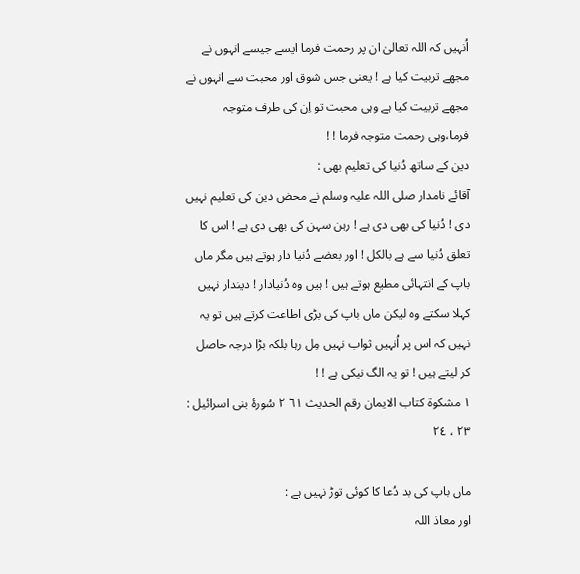اُنہیں کہ اللہ تعالیٰ ان پر رحمت فرما ایسے جیسے انہوں نے مجھے تربیت کیا ہے ! یعنی جس شوق اور محبت سے انہوں نے مجھے تربیت کیا ہے وہی محبت تو اِن کی طرف متوجہ فرما،وہی رحمت متوجہ فرما ! !
دین کے ساتھ دُنیا کی تعلیم بھی :
آقائے نامدار صلی اللہ علیہ وسلم نے محض دین کی تعلیم نہیں دی ! دُنیا کی بھی دی ہے ! رہن سہن کی بھی دی ہے ! اس کا تعلق دُنیا سے ہے بالکل ! اور بعضے دُنیا دار ہوتے ہیں مگر ماں باپ کے انتہائی مطیع ہوتے ہیں ! ہیں وہ دُنیادار ! دیندار نہیں کہلا سکتے وہ لیکن ماں باپ کی بڑی اطاعت کرتے ہیں تو یہ نہیں کہ اس پر اُنہیں ثواب نہیں مِل رہا بلکہ بڑا درجہ حاصل کر لیتے ہیں ! تو یہ الگ نیکی ہے ! !
١ مشکوة کتاب الایمان رقم الحدیث ٦١ ٢ سُورۂ بنی اسرائیل : ٢٣ ، ٢٤

ماں باپ کی بد دُعا کا کوئی توڑ نہیں ہے :
اور معاذ اللہ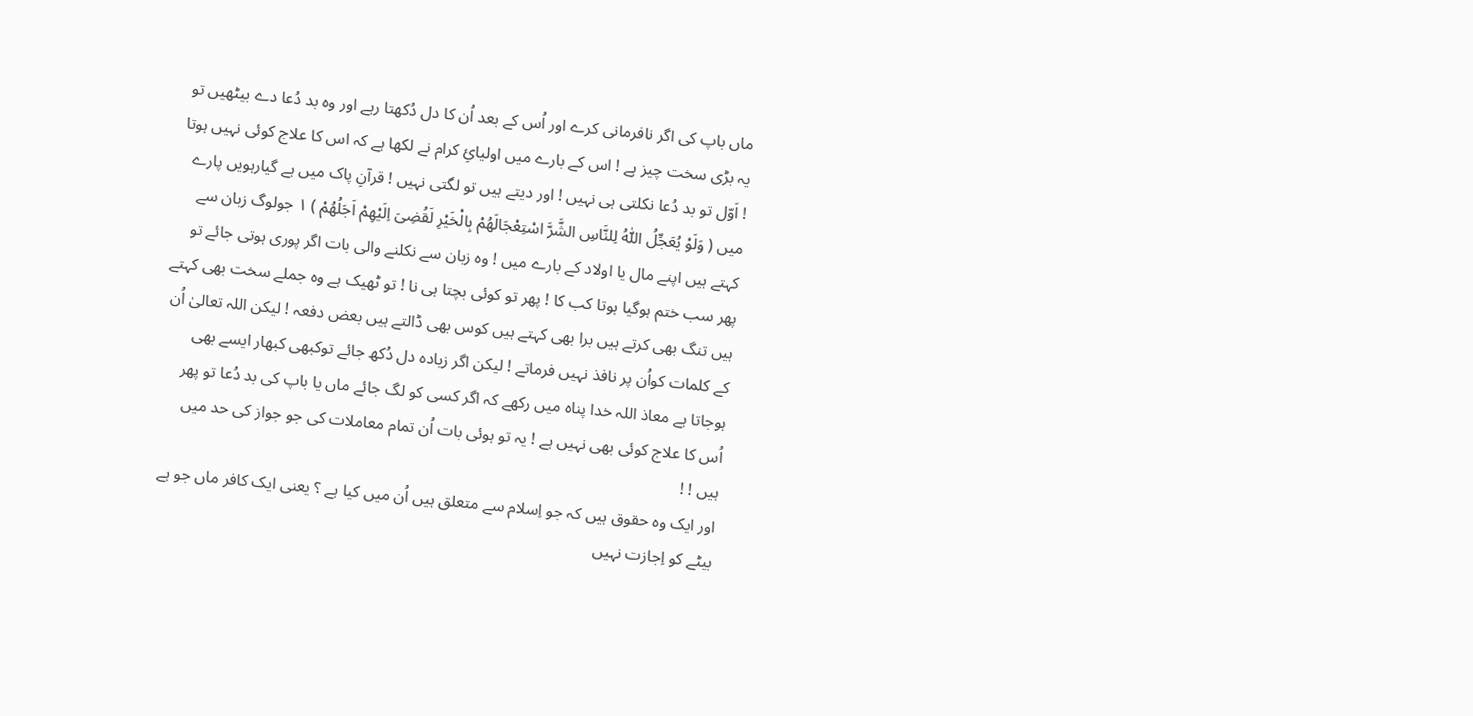ماں باپ کی اگر نافرمانی کرے اور اُس کے بعد اُن کا دل دُکھتا رہے اور وہ بد دُعا دے بیٹھیں تو یہ بڑی سخت چیز ہے ! اس کے بارے میں اولیائِ کرام نے لکھا ہے کہ اس کا علاج کوئی نہیں ہوتا ! اَوّل تو بد دُعا نکلتی ہی نہیں ! اور دیتے ہیں تو لگتی نہیں ! قرآنِ پاک میں ہے گیارہویں پارے میں ( وَلَوْ یُعَجِّلُ اللّٰہُ لِلنَّاسِ الشَّرَّ اسْتِعْجَالَھُمْ بِالْخَیْرِ لَقُضِیَ اِلَیْھِمْ اَجَلُھُمْ ) ١ جولوگ زبان سے کہتے ہیں اپنے مال یا اولاد کے بارے میں ! وہ زبان سے نکلنے والی بات اگر پوری ہوتی جائے تو پھر سب ختم ہوگیا ہوتا کب کا ! پھر تو کوئی بچتا ہی نا ! تو ٹھیک ہے وہ جملے سخت بھی کہتے ہیں تنگ بھی کرتے ہیں برا بھی کہتے ہیں کوس بھی ڈالتے ہیں بعض دفعہ ! لیکن اللہ تعالیٰ اُن کے کلمات کواُن پر نافذ نہیں فرماتے ! لیکن اگر زیادہ دل دُکھ جائے توکبھی کبھار ایسے بھی ہوجاتا ہے معاذ اللہ خدا پناہ میں رکھے کہ اگر کسی کو لگ جائے ماں یا باپ کی بد دُعا تو پھر اُس کا علاج کوئی بھی نہیں ہے ! یہ تو ہوئی بات اُن تمام معاملات کی جو جواز کی حد میں ہیں ! !
اور ایک وہ حقوق ہیں کہ جو اِسلام سے متعلق ہیں اُن میں کیا ہے ؟ یعنی ایک کافر ماں جو ہے بیٹے کو اِجازت نہیں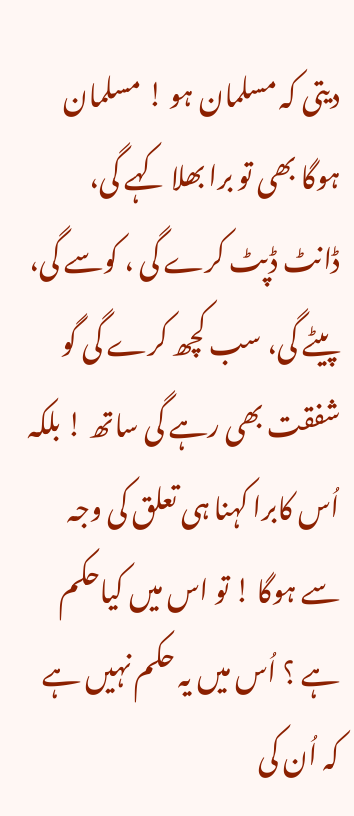دیتی کہ مسلمان ہو ! مسلمان ہوگا بھی تو برا بھلا کہے گی، ڈانٹ ڈپٹ کرے گی ، کوسے گی، پیٹے گی، سب کچھ کرے گی گو شفقت بھی رہے گی ساتھ ! بلکہ اُس کابرا کہنا ہی تعلق کی وجہ سے ہوگا ! تو اس میں کیاحکم ہے ؟ اُس میں یہ حکم نہیں ہے کہ اُن کی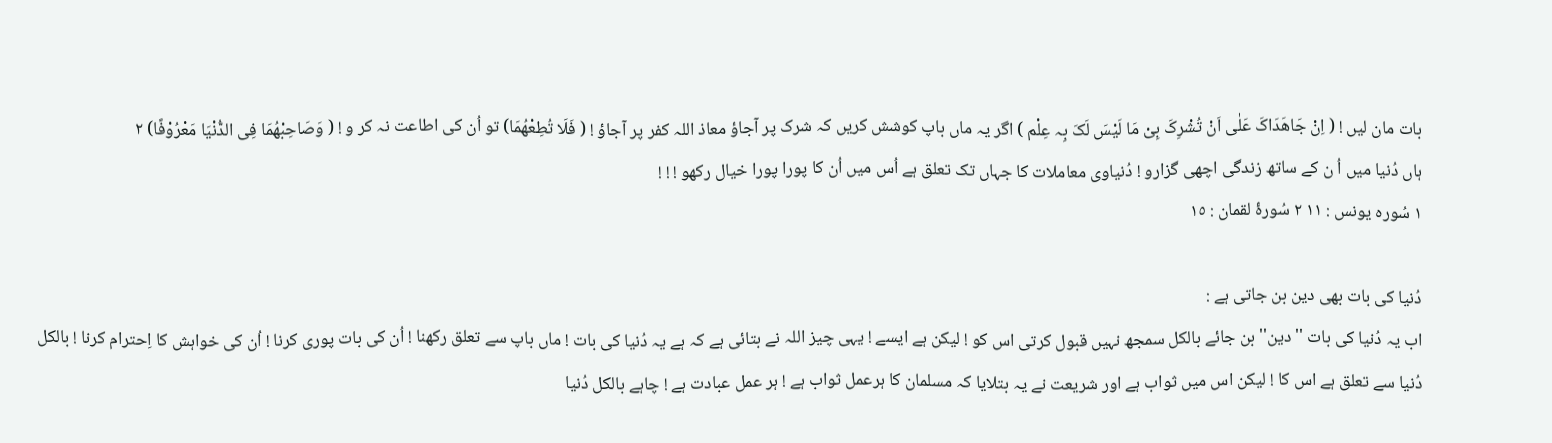بات مان لیں ! ( اِنْ جَاھَدَاکَ عَلٰی اَنْ تُشْرِکَ بِیْ مَا لَیْسَ لَکَ بِہ عِلْم ) اگر یہ ماں باپ کوشش کریں کہ شرک پر آجاؤ معاذ اللہ کفر پر آجاؤ ! ( فَلَا تُطِعْھُمَا) تو اُن کی اطاعت نہ کر و ! ( وَصَاحِبْھُمَا فِی الدُّنْیَا مَعْرُوْفًا) ٢
ہاں دُنیا میں اُ ن کے ساتھ زندگی اچھی گزارو ! دُنیاوی معاملات کا جہاں تک تعلق ہے اُس میں اُن کا پورا پورا خیال رکھو ! ! !
١ سُورہ یونس : ١١ ٢ سُورۂ لقمان : ١٥

دُنیا کی بات بھی دین بن جاتی ہے :
اب یہ دُنیا کی بات ''دین'' بن جائے بالکل سمجھ نہیں قبول کرتی اس کو ! لیکن ہے ایسے ! یہی چیز اللہ نے بتائی ہے کہ ہے یہ دُنیا کی بات ! ماں باپ سے تعلق رکھنا ! اُن کی بات پوری کرنا ! اُن کی خواہش کا اِحترام کرنا ! بالکل دُنیا سے تعلق ہے اس کا ! لیکن اس میں ثواب ہے اور شریعت نے یہ بتلایا کہ مسلمان کا ہرعمل ثواب ہے ! ہر عمل عبادت ہے ! چاہے بالکل دُنیا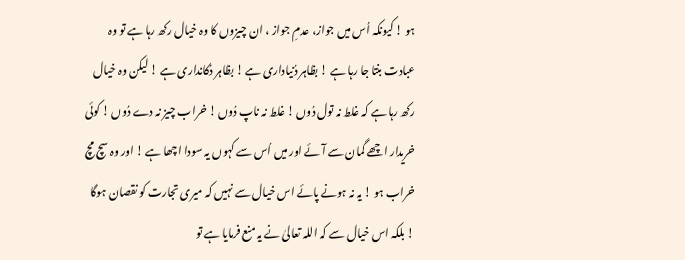ہو ! کیونکہ اُس میں جواز، عدمِ جواز ، ان چیزوں کا وہ خیال رکھ رہا ہے تو وہ عبادت بنتا جا رہا ہے ! بظاہر دُنیاداری ہے ! بظاہر دُکانداری ہے ! لیکن وہ خیال رکھ رہا ہے کہ غلط نہ تول دُوں ! غلط نہ ناپ دُوں ! خراب چیز نہ دے دُوں ! کوئی خریدار اچھے گمان سے آئے اور میں اُس سے کہوں یہ سودا اچھا ہے ! اور وہ سچ مچ خراب ہو ! یہ نہ ہونے پائے اس خیال سے نہیں کہ میری تجارت کو نقصان ہوگا ! بلکہ اس خیال سے کہ اللہ تعالیٰ نے یہ منع فرمایا ہے تو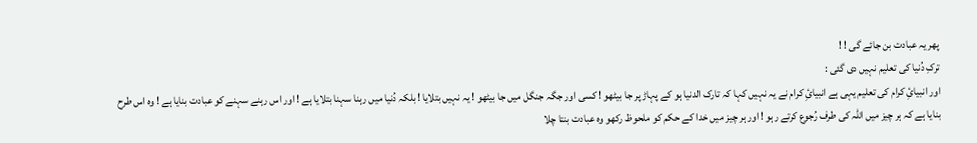پھر یہ عبادت بن جائے گی ! !
ترکِ دُنیا کی تعلیم نہیں دی گئی :
اور انبیائِ کرام کی تعلیم یہی ہے انبیائِ کرام نے یہ نہیں کہا کہ تارک الدنیا ہو کے پہاڑ پر جا بیٹھو ! کسی اور جگہ جنگل میں جا بیٹھو ! یہ نہیں بتلایا ! بلکہ دُنیا میں رہنا سہنا بتلایا ہے ! اور اس رہنے سہنے کو عبادت بنایا ہے ! وہ اس طرح بنایا ہے کہ ہر چیز میں اللہ کی طرف رُجوع کرتے رہو ! اور ہر چیز میں خدا کے حکم کو ملحوظ رکھو وہ عبادت بنتا چلا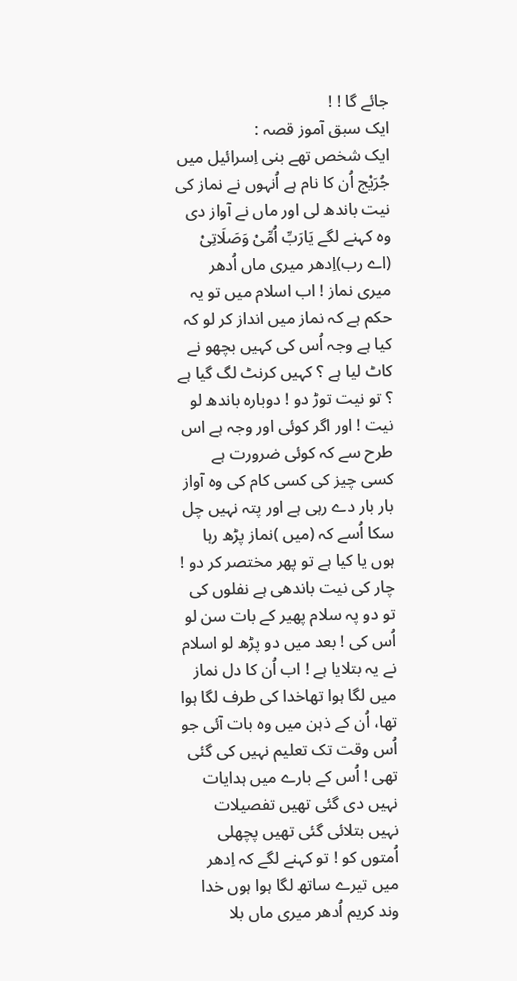جائے گا ! !
ایک سبق آموز قصہ :
ایک شخص تھے بنی اِسرائیل میں جُرَیْج اُن کا نام ہے اُنہوں نے نماز کی نیت باندھ لی اور ماں نے آواز دی وہ کہنے لگے یَارَبِّ اُمِّیْ وَصَلَاتِیْ (اے رب)اِدھر میری ماں اُدھر میری نماز ! اب اسلام میں تو یہ حکم ہے کہ نماز میں انداز کر لو کہ کیا ہے وجہ اُس کی کہیں بچھو نے کاٹ لیا ہے ؟ کہیں کرنٹ لگ گیا ہے ؟ تو نیت توڑ دو ! دوبارہ باندھ لو نیت ! اور اگر کوئی اور وجہ ہے اس طرح سے کہ کوئی ضرورت ہے کسی چیز کی کسی کام کی وہ آواز بار بار دے رہی ہے اور پتہ نہیں چل سکا اُسے کہ (میں )نماز پڑھ رہا ہوں یا کیا ہے تو پھر مختصر کر دو ! چار کی نیت باندھی ہے نفلوں کی تو دو پہ سلام پھیر کے بات سن لو اُس کی ! بعد میں دو پڑھ لو اسلام نے یہ بتلایا ہے ! اب اُن کا دل نماز میں لگا ہوا تھاخدا کی طرف لگا ہوا تھا، اُن کے ذہن میں وہ بات آئی جو اُس وقت تک تعلیم نہیں کی گئی تھی ! اُس کے بارے میں ہدایات نہیں دی گئی تھیں تفصیلات نہیں بتلائی گئی تھیں پچھلی اُمتوں کو ! تو کہنے لگے کہ اِدھر میں تیرے ساتھ لگا ہوا ہوں خدا وند کریم اُدھر میری ماں بلا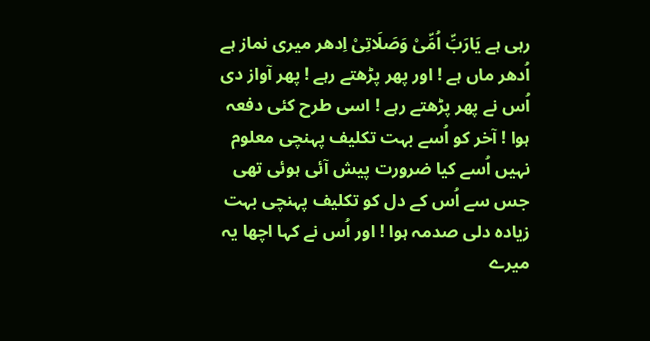رہی ہے یَارَبِّ اُمِّیْ وَصَلَاتِیْ اِدھر میری نماز ہے اُدھر ماں ہے ! اور پھر پڑھتے رہے ! پھر آواز دی اُس نے پھر پڑھتے رہے ! اسی طرح کئی دفعہ ہوا ! آخر کو اُسے بہت تکلیف پہنچی معلوم نہیں اُسے کیا ضرورت پیش آئی ہوئی تھی جس سے اُس کے دل کو تکلیف پہنچی بہت زیادہ دلی صدمہ ہوا ! اور اُس نے کہا اچھا یہ میرے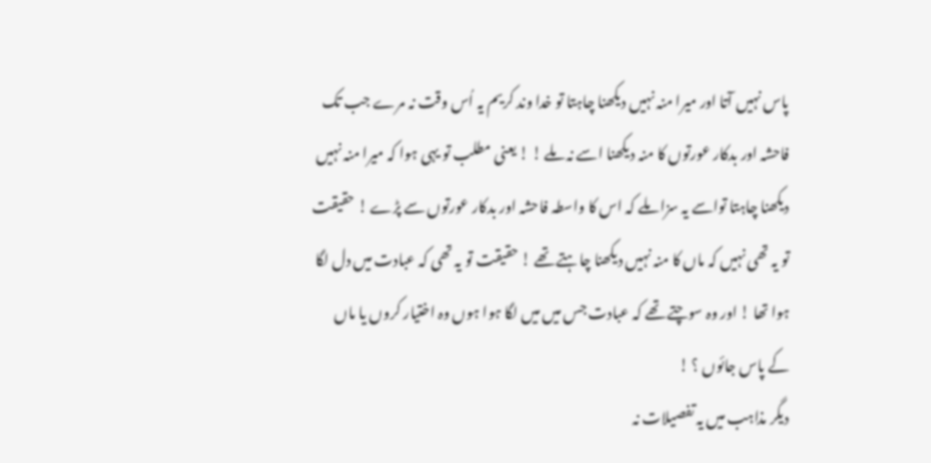پاس نہیں آتا اور میرا منہ نہیں دیکھنا چاہتا تو خدا وند کریم یہ اُس وقت نہ مرے جب تک فاحشہ اور بدکار عورتوں کا منہ دیکھنا اسے نہ ملے ! ! یعنی مطلب تو یہی ہوا کہ میرا منہ نہیں دیکھنا چاہتا تواسے یہ سزا ملے کہ اس کا واسطہ فاحشہ اور بدکار عورتوں سے پڑے ! حقیقت تو یہ تھی نہیں کہ ماں کا منہ نہیں دیکھنا چاہتے تھے ! حقیقت تو یہ تھی کہ عبادت میں دل لگا ہوا تھا ! اور وہ سوچتے تھے کہ عبادت جس میں میں لگا ہوا ہوں وہ اختیار کروں یا ماں کے پاس جائوں ؟ !
دیگر مذاہب میں یہ تفصیلات نہ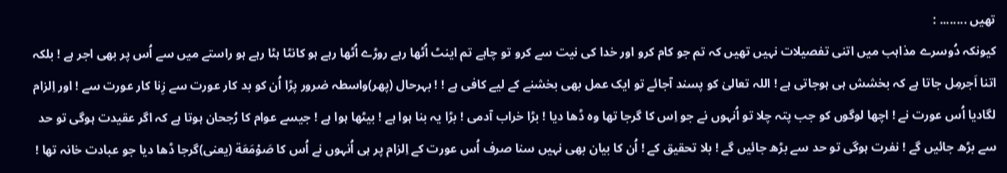تھیں ........ :
کیونکہ دُوسرے مذاہب میں اتنی تفصیلات نہیں تھیں کہ تم جو کام کرو اور خدا کی نیت سے کرو تو چاہے تم اینٹ اُٹھا رہے روڑے اُٹھا رہے ہو کانٹا ہٹا رہے ہو راستے میں سے اُس پر بھی اجر ہے ! بلکہ اتنا اَجرمِل جاتا ہے کہ بخشش ہی ہوجاتی ہے ! اللہ تعالیٰ کو پسند آجائے تو ایک عمل بھی بخشنے کے لیے کافی ہے ! ! بہرحال (پھر)واسطہ ضرور پڑا اُن کو بد کار عورت سے زِنا کار عورت سے ! اور اِلزام لگادیا اُس عورت نے ! اچھا لوگوں کو جب پتہ چلا تو اُنہوں نے جو اِس کا گرجا تھا وہ ڈھا دیا ! بڑا خراب آدمی ! بڑا یہ بنا ہوا ہے ! بیٹھا ہوا ہے ! جیسے عوام کا رُجحان ہوتا ہے کہ اگر عقیدت ہوگی تو حد سے بڑھ جائیں گے ! نفرت ہوگی تو حد سے بڑھ جائیں گے ! بلا تحقیق کے ! اُن کا بیان بھی نہیں سنا صرف اُس عورت کے اِلزام پر ہی اُنہوں نے اُس کا صَوْمَعَة (یعنی)گرجا ڈھا دیا جو عبادت خانہ تھا !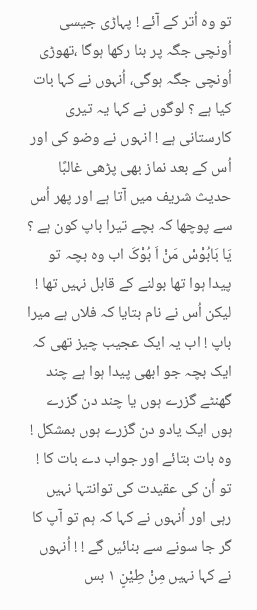تو وہ اُتر کے آئے ! پہاڑی جیسی اُونچی جگہ پر بنا رکھا ہوگا ،تھوڑی اُونچی جگہ ہوگی، اُنہوں نے کہا بات کیا ہے ؟ لوگوں نے کہا یہ تیری کارستانی ہے ! انہوں نے وضو کی اور اُس کے بعد نماز بھی پڑھی غالبًا حدیث شریف میں آتا ہے اور پھر اُس سے پوچھا کہ بچے تیرا باپ کون ہے ؟ یَا بَابُوْسْ مَنْ اَ بُوْکَ اب وہ بچہ تو پیدا ہوا تھا بولنے کے قابل نہیں تھا ! لیکن اُس نے نام بتایا کہ فلاں ہے میرا باپ ! اب یہ ایک عجیب چیز تھی کہ ایک بچہ جو ابھی پیدا ہوا ہے چند گھنٹے گزرے ہوں یا چند دن گزرے ہوں ایک یادو دن گزرے ہوں بمشکل ! وہ بات بتائے اور جواب دے بات کا ! تو اُن کی عقیدت کی توانتہا نہیں رہی اور اُنہوں نے کہا کہ ہم تو آپ کا گر جا سونے سے بنائیں گے ! ! اُنہوں نے کہا نہیں مِنْ طِیْنٍ ١ بس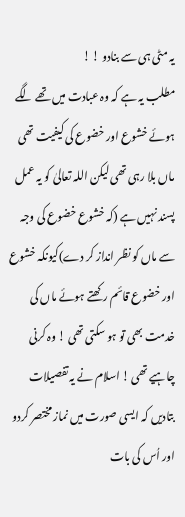یہ مٹی ہی سے بنادو ! !
مطلب یہ ہے کہ وہ عبادت میں تھے لگے ہوئے خشوع اور خضوع کی کیفیت تھی ماں بلا رہی تھی لیکن اللہ تعالیٰ کو یہ عمل پسند نہیں ہے (کہ خشوع خضوع کی وجہ سے ماں کو نظر انداز کر دے)کیونکہ خشوع اور خضوع قائم رکھتے ہوئے ماں کی خدمت بھی تو ہو سکتی تھی ! وہ کرنی چاہیے تھی ! اسلام نے یہ تفصیلات بتادیں کہ ایسی صورت میں نماز مختصر کردو اور اُس کی بات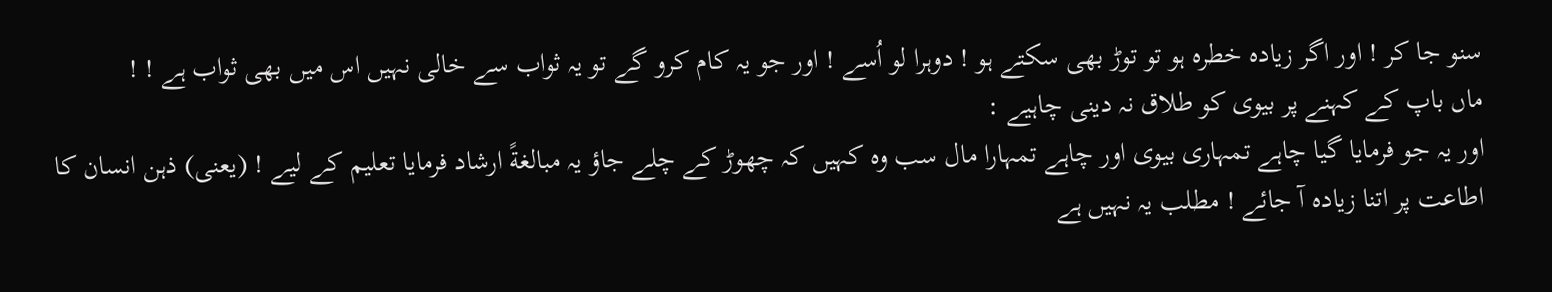سنو جا کر ! اور اگر زیادہ خطرہ ہو تو توڑ بھی سکتے ہو ! دوہرا لو اُسے ! اور جو یہ کام کرو گے تو یہ ثواب سے خالی نہیں اس میں بھی ثواب ہے ! !
ماں باپ کے کہنے پر بیوی کو طلاق نہ دینی چاہیے :
اور یہ جو فرمایا گیا چاہے تمہاری بیوی اور چاہے تمہارا مال سب وہ کہیں کہ چھوڑ کے چلے جاؤ یہ مبالغةً ارشاد فرمایا تعلیم کے لیے ! (یعنی) ذہن انسان کا اطاعت پر اتنا زیادہ آ جائے ! مطلب یہ نہیں ہے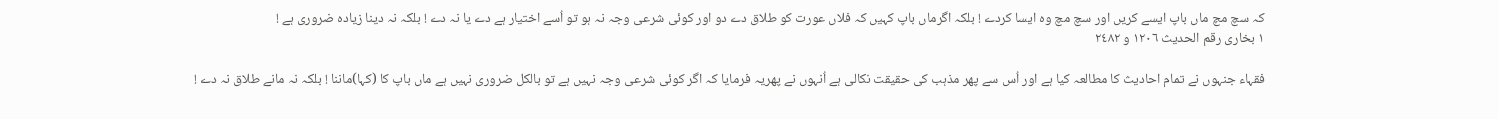کہ سچ مچ ماں باپ ایسے کریں اور سچ مچ وہ ایسا کردے ! بلکہ اگرماں باپ کہیں کہ فلاں عورت کو طلاق دے دو اور کوئی شرعی وجہ نہ ہو تو اُسے اختیار ہے دے یا نہ دے ! بلکہ نہ دینا زیادہ ضروری ہے !
١ بخاری رقم الحدیث ١٢٠٦ و ٢٤٨٢

فقہاء جنہوں نے تمام احادیث کا مطالعہ کیا ہے اور اُس سے پھر مذہب کی حقیقت نکالی ہے اُنہوں نے پھریہ فرمایا کہ اگر کوئی شرعی وجہ نہیں ہے تو بالکل ضروری نہیں ہے ماں باپ کا (کہا)ماننا ! بلکہ نہ مانے طلاق نہ دے !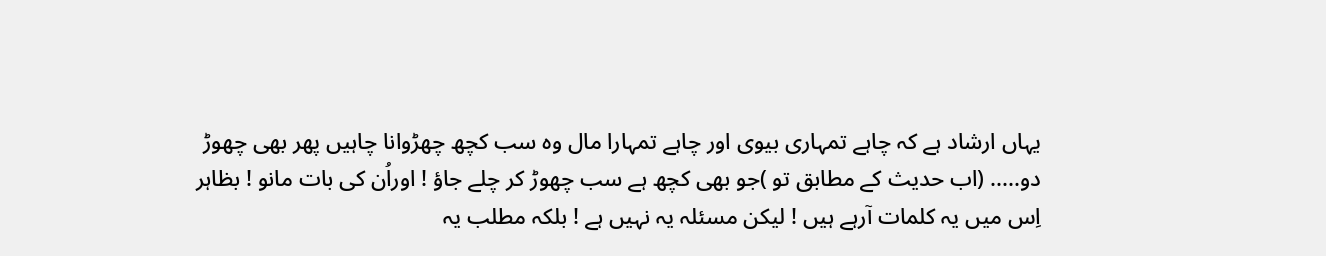یہاں ارشاد ہے کہ چاہے تمہاری بیوی اور چاہے تمہارا مال وہ سب کچھ چھڑوانا چاہیں پھر بھی چھوڑ دو..... (اب حدیث کے مطابق تو )جو بھی کچھ ہے سب چھوڑ کر چلے جاؤ ! اوراُن کی بات مانو ! بظاہر اِس میں یہ کلمات آرہے ہیں ! لیکن مسئلہ یہ نہیں ہے ! بلکہ مطلب یہ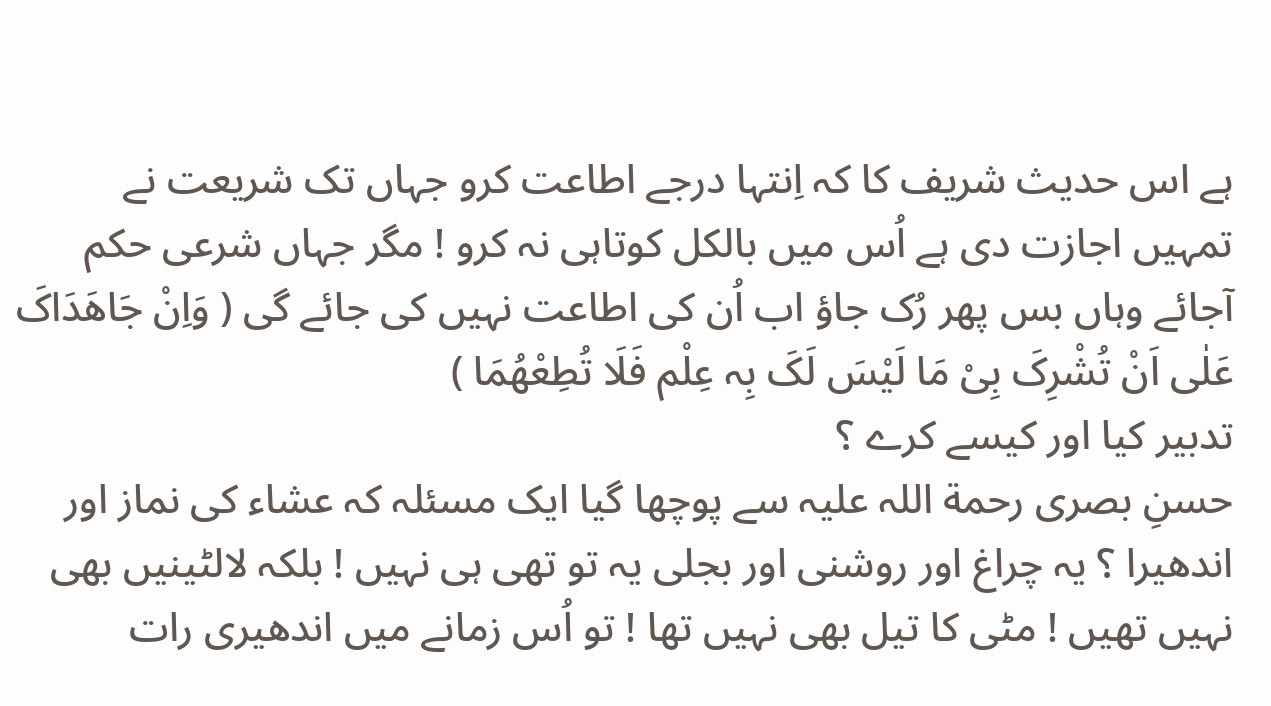ہے اس حدیث شریف کا کہ اِنتہا درجے اطاعت کرو جہاں تک شریعت نے تمہیں اجازت دی ہے اُس میں بالکل کوتاہی نہ کرو ! مگر جہاں شرعی حکم آجائے وہاں بس پھر رُک جاؤ اب اُن کی اطاعت نہیں کی جائے گی ( وَاِنْ جَاھَدَاکَ عَلٰی اَنْ تُشْرِکَ بِیْ مَا لَیْسَ لَکَ بِہ عِلْم فَلَا تُطِعْھُمَا )
تدبیر کیا اور کیسے کرے ؟
حسنِ بصری رحمة اللہ علیہ سے پوچھا گیا ایک مسئلہ کہ عشاء کی نماز اور اندھیرا ؟ یہ چراغ اور روشنی اور بجلی یہ تو تھی ہی نہیں ! بلکہ لالٹینیں بھی نہیں تھیں ! مٹی کا تیل بھی نہیں تھا ! تو اُس زمانے میں اندھیری رات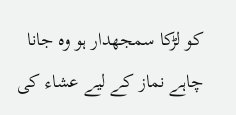کو لڑکا سمجھدار ہو وہ جانا چاہے نماز کے لیے عشاء کی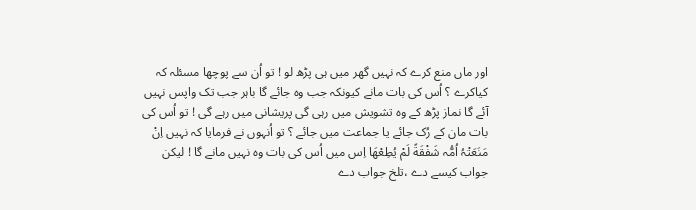اور ماں منع کرے کہ نہیں گھر میں ہی پڑھ لو ! تو اُن سے پوچھا مسئلہ کہ کیاکرے ؟ اُس کی بات مانے کیونکہ جب وہ جائے گا باہر جب تک واپس نہیں آئے گا نماز پڑھ کے وہ تشویش میں رہی گی پریشانی میں رہے گی ! تو اُس کی بات مان کے رُک جائے یا جماعت میں جائے ؟ تو اُنہوں نے فرمایا کہ نہیں اِنْ مَنَعَتْہُ اُمُّہ شَفْقَةً لَمْ یُطِعْھَا اِس میں اُس کی بات وہ نہیں مانے گا ! لیکن جواب کیسے دے ،تلخ جواب دے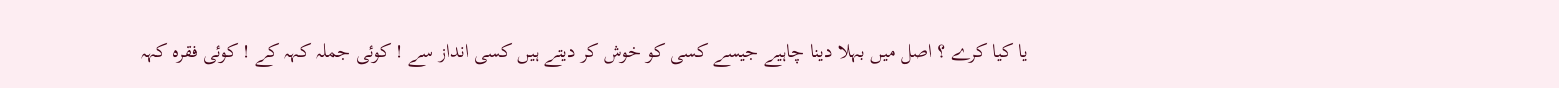یا کیا کرے ؟ اصل میں بہلا دینا چاہیے جیسے کسی کو خوش کر دیتے ہیں کسی انداز سے ! کوئی جملہ کہہ کے ! کوئی فقرہ کہہ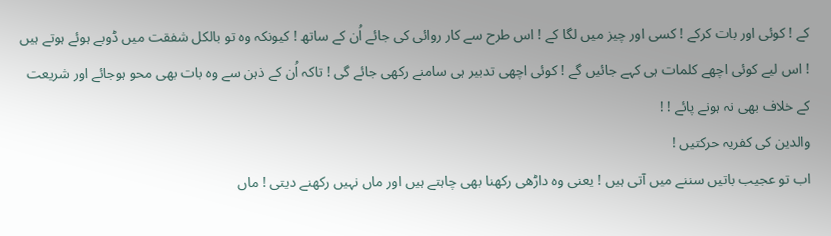کے ! کوئی اور بات کرکے ! کسی اور چیز میں لگا کے ! اس طرح سے کار روائی کی جائے اُن کے ساتھ ! کیونکہ وہ تو بالکل شفقت میں ڈوبے ہوئے ہوتے ہیں ! اس لیے کوئی اچھے کلمات ہی کہے جائیں گے ! کوئی اچھی تدبیر ہی سامنے رکھی جائے گی ! تاکہ اُن کے ذہن سے وہ بات بھی محو ہوجائے اور شریعت کے خلاف بھی نہ ہونے پائے ! !
والدین کی کفریہ حرکتیں !
اب تو عجیب باتیں سننے میں آتی ہیں ! یعنی وہ داڑھی رکھنا بھی چاہتے ہیں اور ماں نہیں رکھنے دیتی ! ماں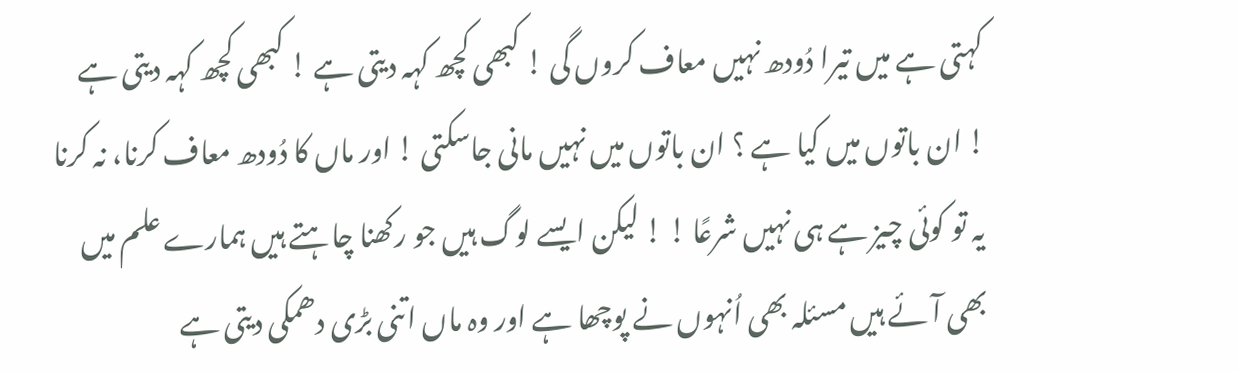کہتی ہے میں تیرا دُودھ نہیں معاف کروں گی ! کبھی کچھ کہہ دیتی ہے ! کبھی کچھ کہہ دیتی ہے ! ان باتوں میں کیا ہے ؟ ان باتوں میں نہیں مانی جاسکتی ! اور ماں کا دُودھ معاف کرنا، نہ کرنا یہ تو کوئی چیز ہے ہی نہیں شرعًا ! ! لیکن ایسے لوگ ہیں جو رکھنا چاہتے ہیں ہمارے علم میں بھی آئے ہیں مسئلہ بھی اُنہوں نے پوچھا ہے اور وہ ماں اتنی بڑی دھمکی دیتی ہے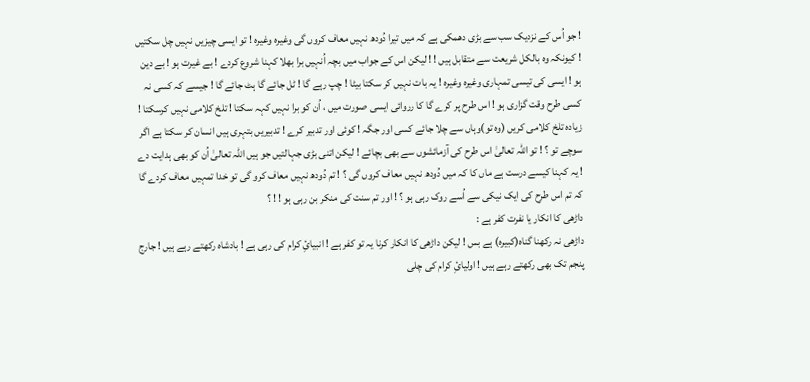! جو اُس کے نزدیک سب سے بڑی دھمکی ہے کہ میں تیرا دُودھ نہیں معاف کروں گی وغیرہ وغیرہ ! تو ایسی چیزیں نہیں چل سکتیں ! کیونکہ وہ بالکل شریعت سے متقابل ہیں ! ! لیکن اس کے جواب میں بچہ اُنہیں برا بھلا کہنا شروع کردے ! بے غیرت ہو ! بے دین ہو ! ایسی کی تیسی تمہاری وغیرہ وغیرہ ! یہ بات نہیں کر سکتا بیٹا ! چپ رہے گا ! ٹل جائے گا ہٹ جائے گا ! جیسے کہ کسی نہ کسی طرح وقت گزاری ہو ! اس طرح پر کرے گا کا رروائی ایسی صورت میں ، اُن کو برا نہیں کہہ سکتا ! تلخ کلامی نہیں کرسکتا ! زیادہ تلخ کلامی کریں (وہ تو)وہاں سے چلا جائے کسی اور جگہ ! کوئی اور تدبیر کرے ! تدبیریں بتہری ہیں انسان کر سکتا ہے اگر سوچے تو ؟ ! تو اللہ تعالیٰ اس طرح کی آزمائشوں سے بھی بچائے ! لیکن اتنی بڑی جہالتیں جو ہیں اللہ تعالیٰ اُن کو بھی ہدایت دے ! یہ کہنا کیسے درست ہے ماں کا کہ میں دُودھ نہیں معاف کروں گی ؟ ! تم دُودھ نہیں معاف کرو گی تو خدا تمہیں معاف کردے گا کہ تم اس طرح کی ایک نیکی سے اُسے روک رہی ہو ؟ ! اور تم سنت کی منکر بن رہی ہو ! ! ؟
داڑھی کا انکار یا نفرت کفر ہے :
داڑھی نہ رکھنا گناہ(کبیرہ) ہے بس ! لیکن داڑھی کا انکار کرنا یہ تو کفر ہے ! انبیائِ کرام کی رہی ہے ! بادشاہ رکھتے رہے ہیں ! جارج پنجم تک بھی رکھتے رہے ہیں ! اولیائِ کرام کی چلی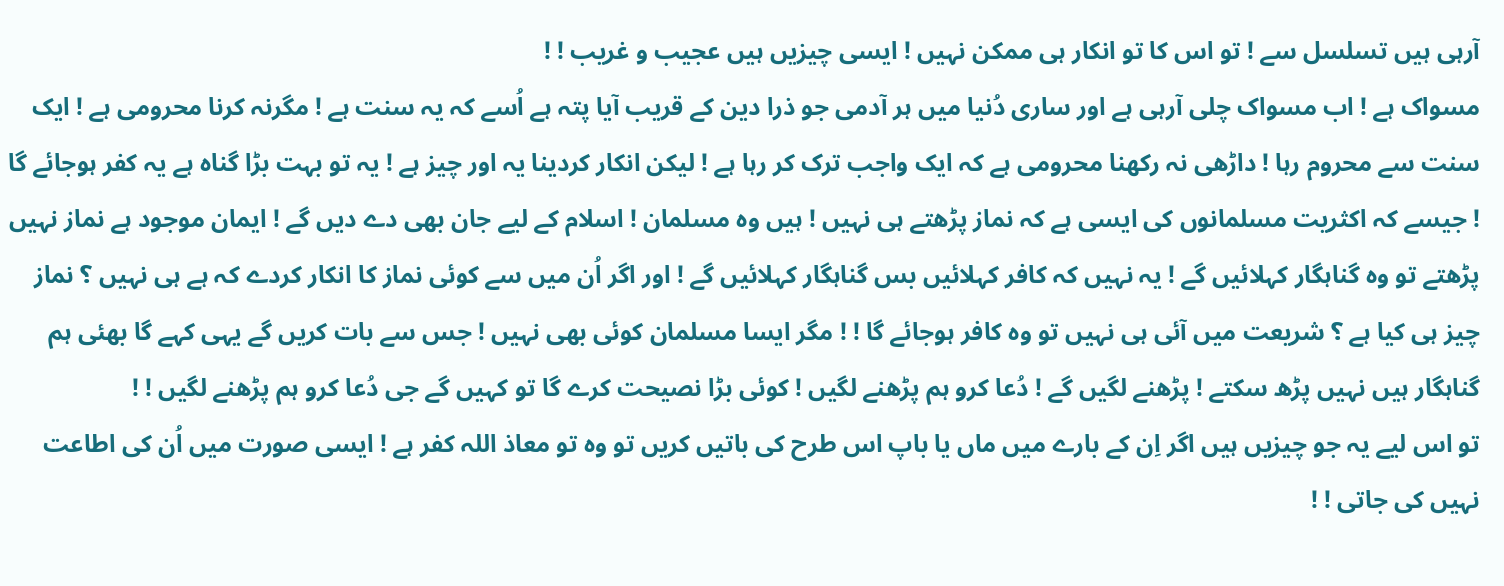آرہی ہیں تسلسل سے ! تو اس کا تو انکار ہی ممکن نہیں ! ایسی چیزیں ہیں عجیب و غریب ! !
مسواک ہے ! اب مسواک چلی آرہی ہے اور ساری دُنیا میں ہر آدمی جو ذرا دین کے قریب آیا پتہ ہے اُسے کہ یہ سنت ہے ! مگرنہ کرنا محرومی ہے ! ایک سنت سے محروم رہا ! داڑھی نہ رکھنا محرومی ہے کہ ایک واجب ترک کر رہا ہے ! لیکن انکار کردینا یہ اور چیز ہے ! یہ تو بہت بڑا گناہ ہے یہ کفر ہوجائے گا ! جیسے کہ اکثریت مسلمانوں کی ایسی ہے کہ نماز پڑھتے ہی نہیں ! ہیں وہ مسلمان ! اسلام کے لیے جان بھی دے دیں گے ! ایمان موجود ہے نماز نہیں پڑھتے تو وہ گناہگار کہلائیں گے ! یہ نہیں کہ کافر کہلائیں بس گناہگار کہلائیں گے ! اور اگر اُن میں سے کوئی نماز کا انکار کردے کہ ہے ہی نہیں ؟ نماز چیز ہی کیا ہے ؟ شریعت میں آئی ہی نہیں تو وہ کافر ہوجائے گا ! ! مگر ایسا مسلمان کوئی بھی نہیں ! جس سے بات کریں گے یہی کہے گا بھئی ہم گناہگار ہیں نہیں پڑھ سکتے ! پڑھنے لگیں گے ! دُعا کرو ہم پڑھنے لگیں ! کوئی بڑا نصیحت کرے گا تو کہیں گے جی دُعا کرو ہم پڑھنے لگیں ! !
تو اس لیے یہ جو چیزیں ہیں اگر اِن کے بارے میں ماں یا باپ اس طرح کی باتیں کریں تو وہ تو معاذ اللہ کفر ہے ! ایسی صورت میں اُن کی اطاعت نہیں کی جاتی ! !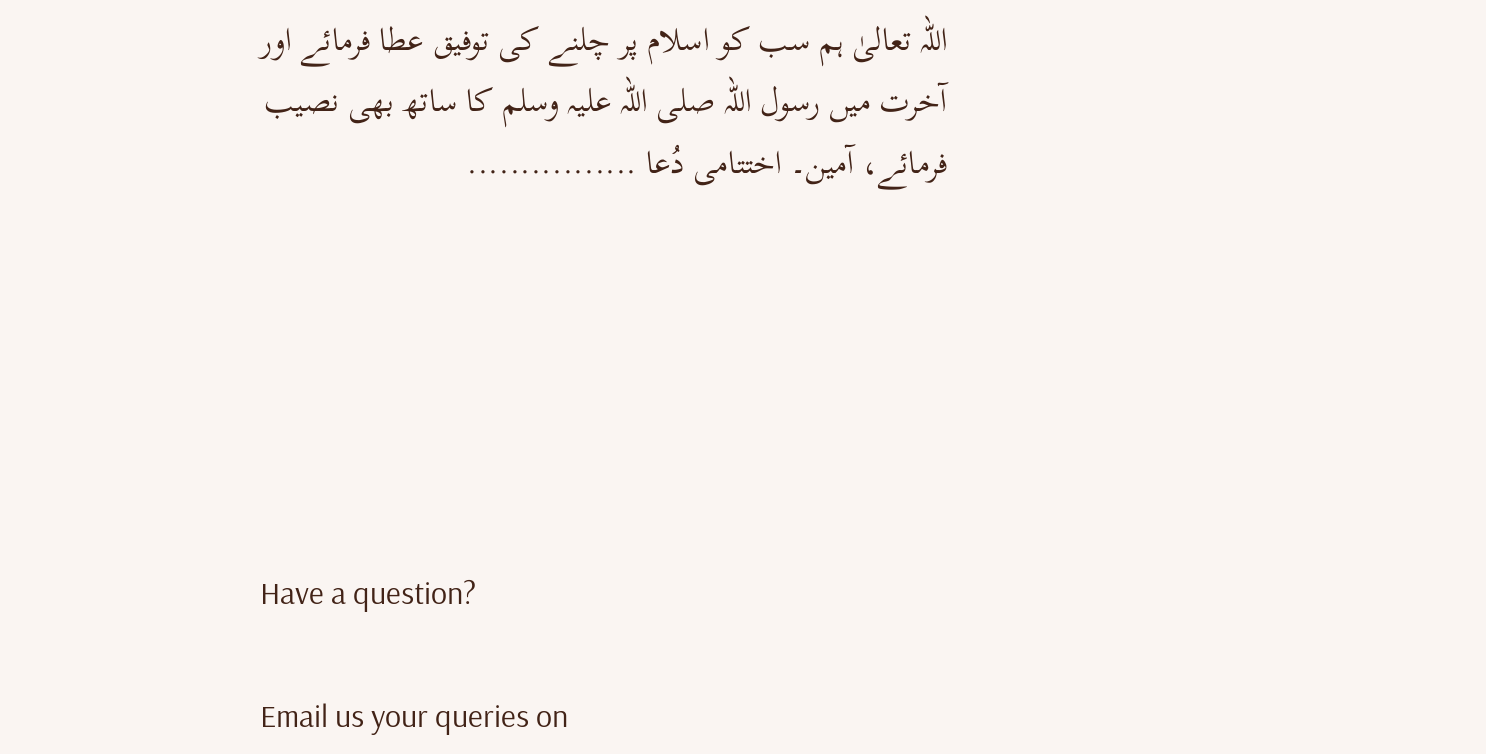اللہ تعالیٰ ہم سب کو اسلام پر چلنے کی توفیق عطا فرمائے اور آخرت میں رسول اللہ صلی اللہ علیہ وسلم کا ساتھ بھی نصیب فرمائے، آمین۔ اختتامی دُعا ................






Have a question?

Email us your queries on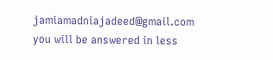jamiamadniajadeed@gmail.com you will be answered in less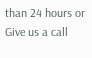than 24 hours or Give us a call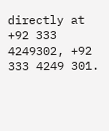directly at +92 333 4249302, +92 333 4249 301.